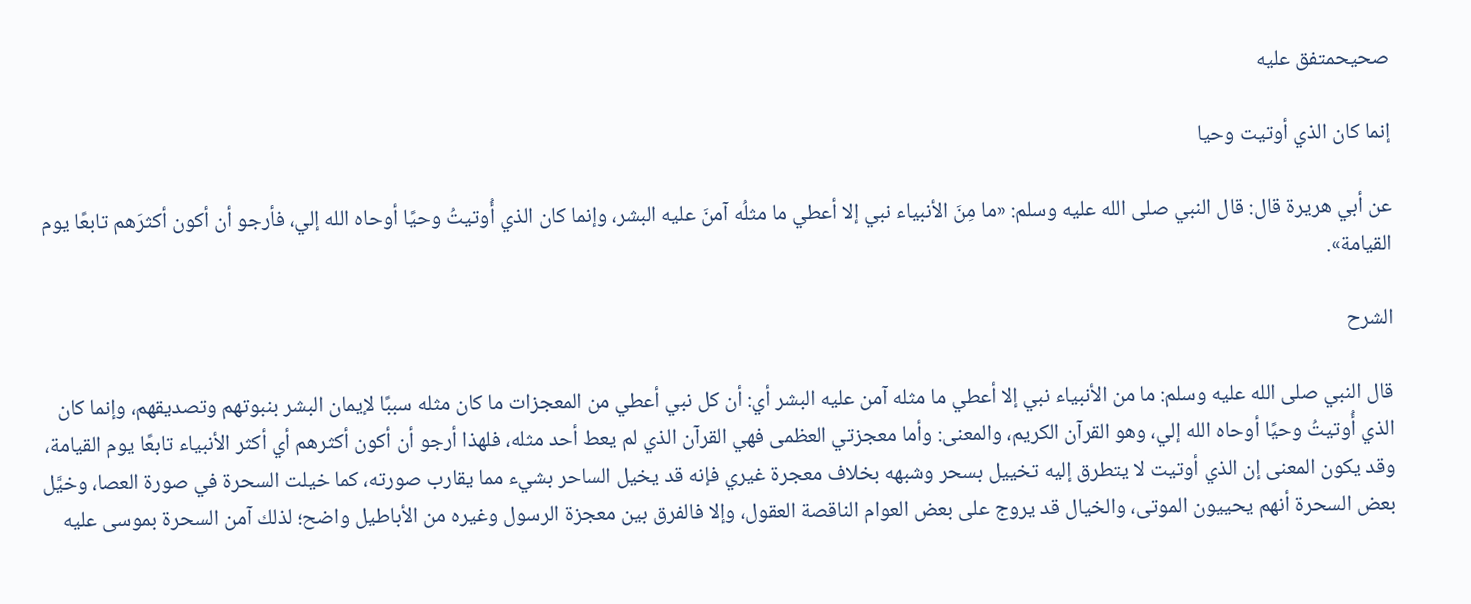صحيحمتفق عليه

إنما كان الذي أوتيت وحيا

عن أبي هريرة قال: قال النبي صلى الله عليه وسلم: «ما مِنَ الأنبياء نبي إلا أعطي ما مثلُه آمنَ عليه البشر، وإنما كان الذي أُوتيتُ وحيًا أوحاه الله إلي، فأرجو أن أكون أكثرَهم تابعًا يوم القيامة».

الشرح

قال النبي صلى الله عليه وسلم: ما من الأنبياء نبي إلا أعطي ما مثله آمن عليه البشر أي: أن كل نبي أعطي من المعجزات ما كان مثله سببًا لإيمان البشر بنبوتهم وتصديقهم، وإنما كان الذي أُوتيتُ وحيًا أوحاه الله إلي، وهو القرآن الكريم، والمعنى: وأما معجزتي العظمى فهي القرآن الذي لم يعط أحد مثله، فلهذا أرجو أن أكون أكثرهم أي أكثر الأنبياء تابعًا يوم القيامة، وقد يكون المعنى إن الذي أوتيت لا يتطرق إليه تخييل بسحر وشبهه بخلاف معجرة غيري فإنه قد يخيل الساحر بشيء مما يقارب صورته، كما خيلت السحرة في صورة العصا، وخيَّل بعض السحرة أنهم يحييون الموتى، والخيال قد يروج على بعض العوام الناقصة العقول، وإلا فالفرق بين معجزة الرسول وغيره من الأباطيل واضح؛ لذلك آمن السحرة بموسى عليه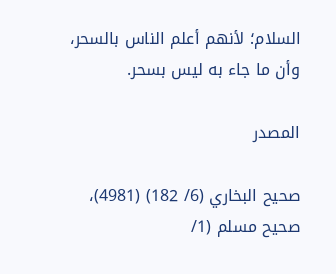السلام؛ لأنهم أعلم الناس بالسحر، وأن ما جاء به ليس بسحر.

المصدر

صحيح البخاري (6/ 182) (4981)، صحيح مسلم (1/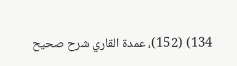134) (152)، عمدة القاري شرح صحيح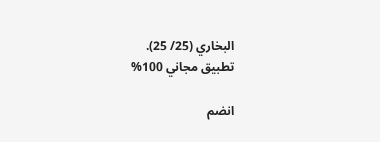البخاري (25/ 25).
تطبيق مجاني 100%

انضم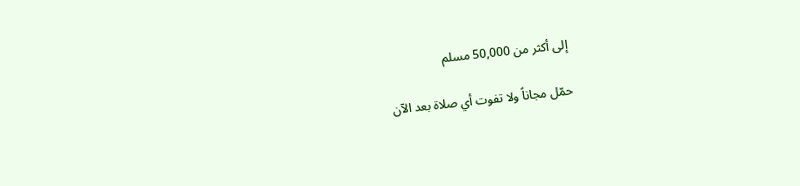إلى أكثر من 50,000 مسلم

حمّل مجاناً ولا تفوت أي صلاة بعد الآن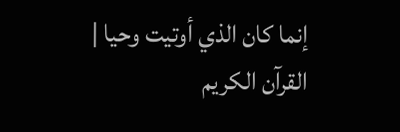إنما كان الذي أوتيت وحيا | القرآن الكريم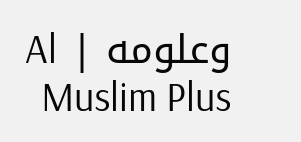وعلومه | Al Muslim Plus